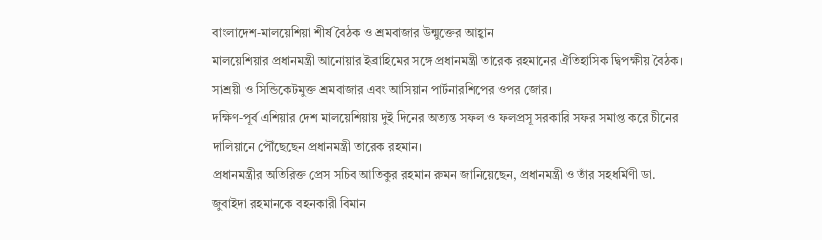বাংলাদেশ-মালয়েশিয়া শীর্ষ বৈঠক ও শ্রমবাজার উন্মুক্তের আহ্বান
মালয়েশিয়ার প্রধানমন্ত্রী আনোয়ার ইব্রাহিমের সঙ্গে প্রধানমন্ত্রী তারেক রহমানের ঐতিহাসিক দ্বিপক্ষীয় বৈঠক। সাশ্রয়ী ও সিন্ডিকেটমুক্ত শ্রমবাজার এবং আসিয়ান পার্টনারশিপের ওপর জোর।
দক্ষিণ-পূর্ব এশিয়ার দেশ মালয়েশিয়ায় দুই দিনের অত্যন্ত সফল ও ফলপ্রসূ সরকারি সফর সমাপ্ত করে চীনের দালিয়ানে পৌঁছেছেন প্রধানমন্ত্রী তারেক রহমান।
প্রধানমন্ত্রীর অতিরিক্ত প্রেস সচিব আতিকুর রহমান রুমন জানিয়েছেন, প্রধানমন্ত্রী ও তাঁর সহধর্মিণী ডা. জুবাইদা রহমানকে বহনকারী বিমান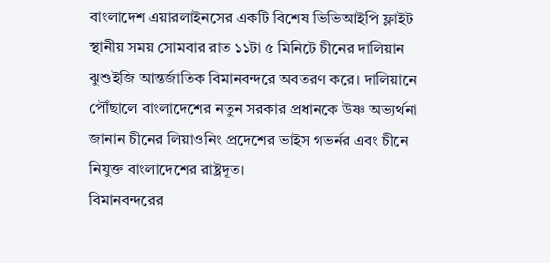বাংলাদেশ এয়ারলাইনসের একটি বিশেষ ভিভিআইপি ফ্লাইট স্থানীয় সময় সোমবার রাত ১১টা ৫ মিনিটে চীনের দালিয়ান ঝুশুইজি আন্তর্জাতিক বিমানবন্দরে অবতরণ করে। দালিয়ানে পৌঁছালে বাংলাদেশের নতুন সরকার প্রধানকে উষ্ণ অভ্যর্থনা জানান চীনের লিয়াওনিং প্রদেশের ভাইস গভর্নর এবং চীনে নিযুক্ত বাংলাদেশের রাষ্ট্রদূত।
বিমানবন্দরের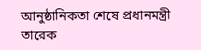আনুষ্ঠানিকতা শেষে প্রধানমন্ত্রী তারেক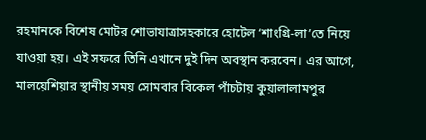রহমানকে বিশেষ মোটর শোভাযাত্রাসহকারে হোটেল ‘শাংগ্রি-লা’তে নিয়ে যাওয়া হয়। এই সফরে তিনি এখানে দুই দিন অবস্থান করবেন। এর আগে, মালয়েশিয়ার স্থানীয় সময় সোমবার বিকেল পাঁচটায় কুয়ালালামপুর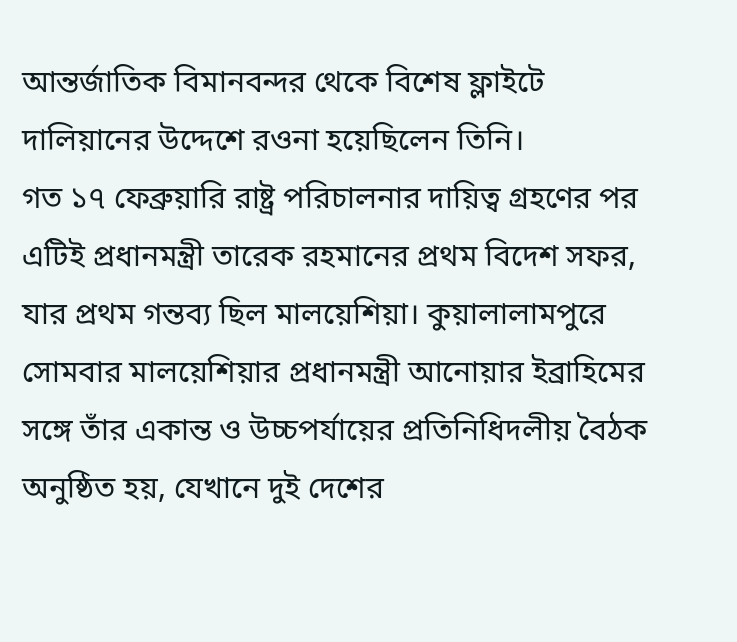আন্তর্জাতিক বিমানবন্দর থেকে বিশেষ ফ্লাইটে দালিয়ানের উদ্দেশে রওনা হয়েছিলেন তিনি।
গত ১৭ ফেব্রুয়ারি রাষ্ট্র পরিচালনার দায়িত্ব গ্রহণের পর এটিই প্রধানমন্ত্রী তারেক রহমানের প্রথম বিদেশ সফর, যার প্রথম গন্তব্য ছিল মালয়েশিয়া। কুয়ালালামপুরে সোমবার মালয়েশিয়ার প্রধানমন্ত্রী আনোয়ার ইব্রাহিমের সঙ্গে তাঁর একান্ত ও উচ্চপর্যায়ের প্রতিনিধিদলীয় বৈঠক অনুষ্ঠিত হয়, যেখানে দুই দেশের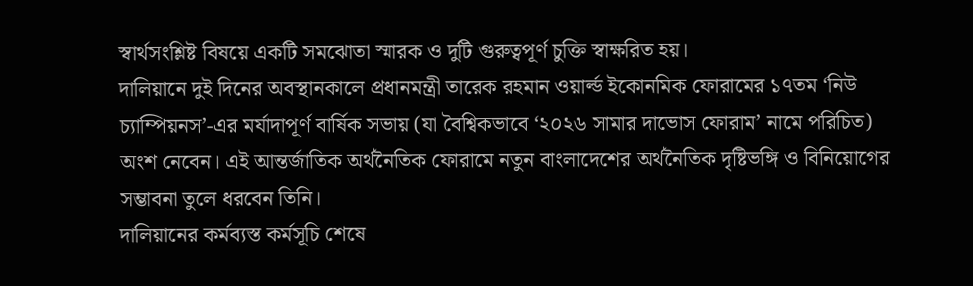স্বার্থসংশ্লিষ্ট বিষয়ে একটি সমঝোতা স্মারক ও দুটি গুরুত্বপূর্ণ চুক্তি স্বাক্ষরিত হয়।
দালিয়ানে দুই দিনের অবস্থানকালে প্রধানমন্ত্রী তারেক রহমান ওয়ার্ল্ড ইকোনমিক ফোরামের ১৭তম ‘নিউ চ্যাম্পিয়নস’-এর মর্যাদাপূর্ণ বার্ষিক সভায় (যা বৈশ্বিকভাবে ‘২০২৬ সামার দাভোস ফোরাম’ নামে পরিচিত) অংশ নেবেন। এই আন্তর্জাতিক অর্থনৈতিক ফোরামে নতুন বাংলাদেশের অর্থনৈতিক দৃষ্টিভঙ্গি ও বিনিয়োগের সম্ভাবনা তুলে ধরবেন তিনি।
দালিয়ানের কর্মব্যস্ত কর্মসূচি শেষে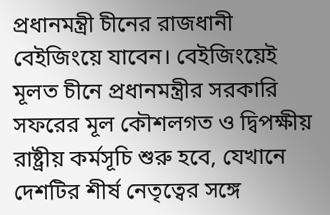প্রধানমন্ত্রী চীনের রাজধানী বেইজিংয়ে যাবেন। বেইজিংয়েই মূলত চীনে প্রধানমন্ত্রীর সরকারি সফরের মূল কৌশলগত ও দ্বিপক্ষীয় রাষ্ট্রীয় কর্মসূচি শুরু হবে, যেখানে দেশটির শীর্ষ নেতৃত্বের সঙ্গে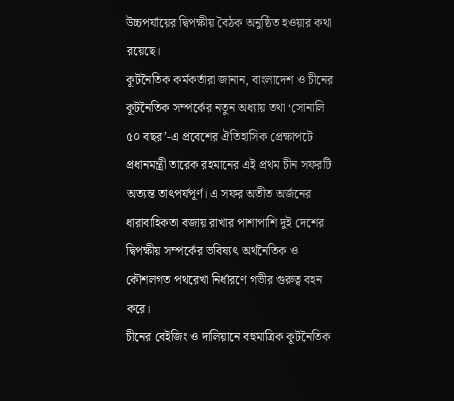উচ্চপর্যায়ের দ্বিপক্ষীয় বৈঠক অনুষ্ঠিত হওয়ার কথা রয়েছে।
কূটনৈতিক কর্মকর্তারা জানান, বাংলাদেশ ও চীনের কূটনৈতিক সম্পর্কের নতুন অধ্যায় তথা ‘সোনালি ৫০ বছর’-এ প্রবেশের ঐতিহাসিক প্রেক্ষাপটে প্রধানমন্ত্রী তারেক রহমানের এই প্রথম চীন সফরটি অত্যন্ত তাৎপর্যপূর্ণ। এ সফর অতীত অর্জনের ধারাবাহিকতা বজায় রাখার পাশাপাশি দুই দেশের দ্বিপক্ষীয় সম্পর্কের ভবিষ্যৎ অর্থনৈতিক ও কৌশলগত পথরেখা নির্ধারণে গভীর গুরুত্ব বহন করে।
চীনের বেইজিং ও দালিয়ানে বহুমাত্রিক কূটনৈতিক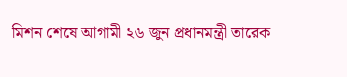মিশন শেষে আগামী ২৬ জুন প্রধানমন্ত্রী তারেক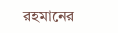রহমানের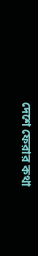দেশে ফেরার কথা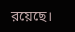রয়েছে।